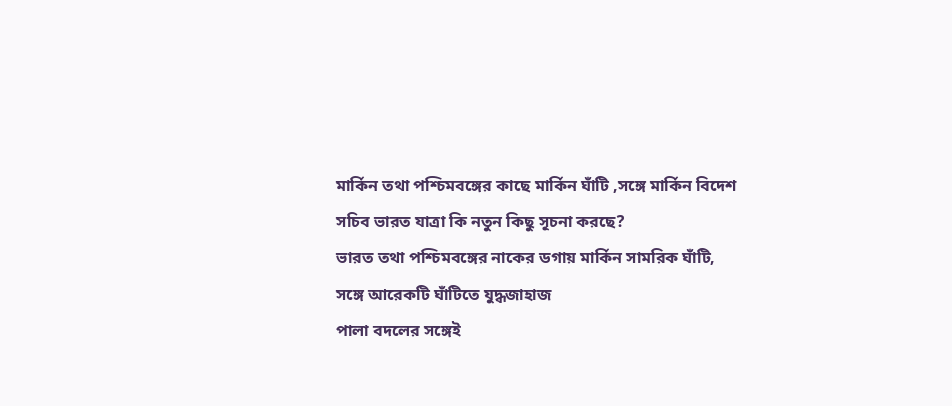মার্কিন তথা পশ্চিমবঙ্গের কাছে মার্কিন ঘাঁটি ,সঙ্গে মার্কিন বিদেশ সচিব ভারত যাত্রা কি নতুন কিছু সূচনা করছে?
ভারত তথা পশ্চিমবঙ্গের নাকের ডগায় মার্কিন সামরিক ঘাঁটি, সঙ্গে আরেকটি ঘাঁটিতে যুদ্ধজাহাজ
পালা বদলের সঙ্গেই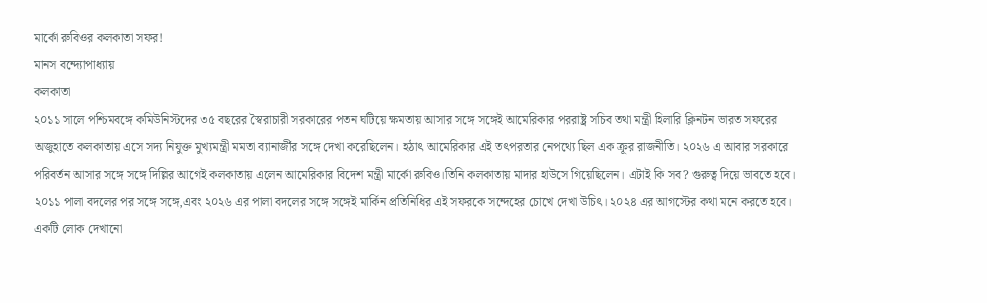মার্কো রুবিওর কলকাতা সফর!
মানস বন্দ্যোপাধ্যায়
কলকাতা
২০১১ সালে পশ্চিমবঙ্গে কমিউনিস্টদের ৩৫ বছরের স্বৈরাচারী সরকারের পতন ঘটিয়ে ক্ষমতায় আসার সঙ্গে সঙ্গেই আমেরিকার পররাষ্ট্র সচিব তথা মন্ত্রী হিলারি ক্লিনটন ভারত সফরের অজুহাতে কলকাতায় এসে সদ্য নিযুক্ত মুখ্যমন্ত্রী মমতা ব্যানার্জীর সঙ্গে দেখা করেছিলেন। হঠাৎ আমেরিকার এই তৎপরতার নেপথ্যে ছিল এক ক্রূর রাজনীতি। ২০২৬ এ আবার সরকারে পরিবর্তন আসার সঙ্গে সঙ্গে দিল্লির আগেই কলকাতায় এলেন আমেরিকার বিদেশ মন্ত্রী মার্কো রুবিও।তিনি কলকাতায় মাদার হাউসে গিয়েছিলেন। এটাই কি সব? গুরুত্ব দিয়ে ভাবতে হবে। ২০১১ পালা বদলের পর সঙ্গে সঙ্গে,এবং ২০২৬ এর পালা বদলের সঙ্গে সঙ্গেই মার্কিন প্রতিনিধির এই সফরকে সন্দেহের চোখে দেখা উচিৎ। ২০২৪ এর আগস্টের কথা মনে করতে হবে।
একটি লোক দেখানো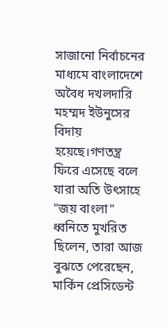সাজানো নির্বাচনের মাধ্যমে বাংলাদেশে অবৈধ দখলদারি মহম্মদ ইউনুসের বিদায় হয়েছে।গণতন্ত্র ফিরে এসেছে বলে যারা অতি উৎসাহে "জয় বাংলা" ধ্বনিতে মুখরিত ছিলেন, তারা আজ বুঝতে পেরেছেন, মার্কিন প্রেসিডেন্ট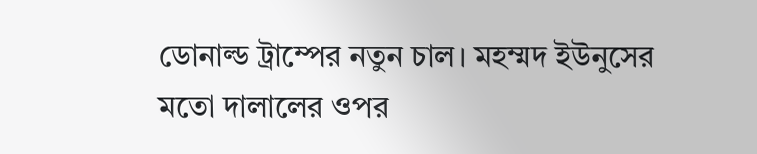ডোনাল্ড ট্রাম্পের নতুন চাল। মহম্মদ ইউনুসের মতো দালালের ওপর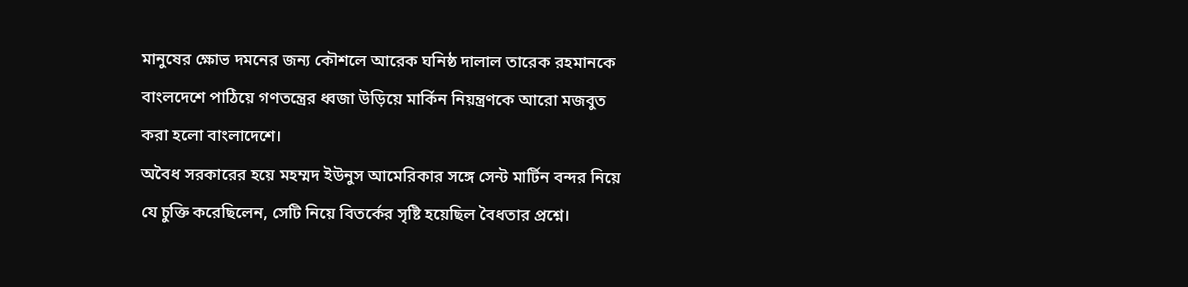মানুষের ক্ষোভ দমনের জন্য কৌশলে আরেক ঘনিষ্ঠ দালাল তারেক রহমানকে বাংলদেশে পাঠিয়ে গণতন্ত্রের ধ্বজা উড়িয়ে মার্কিন নিয়ন্ত্রণকে আরো মজবুত করা হলো বাংলাদেশে।
অবৈধ সরকারের হয়ে মহম্মদ ইউনুস আমেরিকার সঙ্গে সেন্ট মার্টিন বন্দর নিয়ে যে চুক্তি করেছিলেন, সেটি নিয়ে বিতর্কের সৃষ্টি হয়েছিল বৈধতার প্রশ্নে।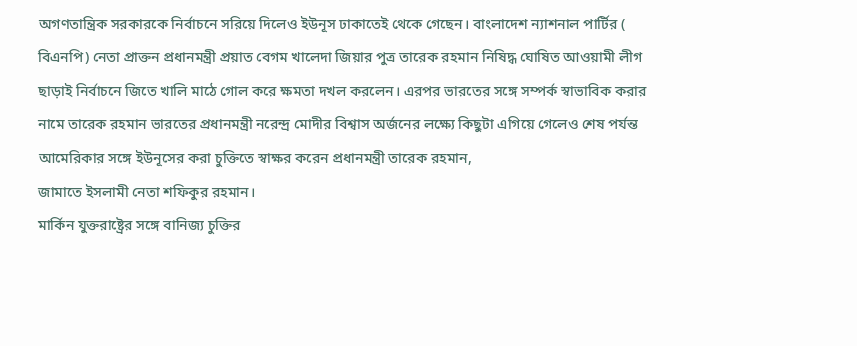অগণতান্ত্রিক সরকারকে নির্বাচনে সরিয়ে দিলেও ইউনূস ঢাকাতেই থেকে গেছেন। বাংলাদেশ ন্যাশনাল পার্টির ( বিএনপি) নেতা প্রাক্তন প্রধানমন্ত্রী প্রয়াত বেগম খালেদা জিয়ার পুত্র তারেক রহমান নিষিদ্ধ ঘোষিত আওয়ামী লীগ ছাড়াই নির্বাচনে জিতে খালি মাঠে গোল করে ক্ষমতা দখল করলেন। এরপর ভারতের সঙ্গে সম্পর্ক স্বাভাবিক করার নামে তারেক রহমান ভারতের প্রধানমন্ত্রী নরেন্দ্র মোদীর বিশ্বাস অর্জনের লক্ষ্যে কিছুটা এগিয়ে গেলেও শেষ পর্যন্ত আমেরিকার সঙ্গে ইউনূসের করা চুক্তিতে স্বাক্ষর করেন প্রধানমন্ত্রী তারেক রহমান,
জামাতে ইসলামী নেতা শফিকুর রহমান।
মার্কিন যুক্তরাষ্ট্রের সঙ্গে বানিজ্য চুক্তির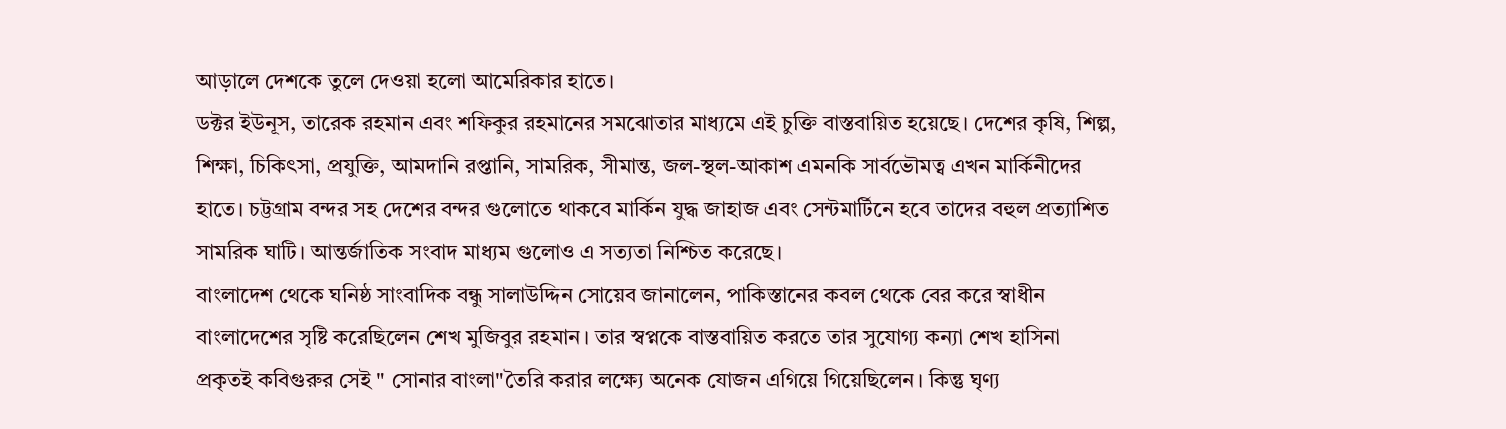আড়ালে দেশকে তুলে দেওয়া হলো আমেরিকার হাতে।
ডক্টর ইউনূস, তারেক রহমান এবং শফিকুর রহমানের সমঝোতার মাধ্যমে এই চুক্তি বাস্তবায়িত হয়েছে। দেশের কৃষি, শিল্প, শিক্ষা, চিকিৎসা, প্রযুক্তি, আমদানি রপ্তানি, সামরিক, সীমান্ত, জল-স্থল-আকাশ এমনকি সার্বভৌমত্ব এখন মার্কিনীদের হাতে। চট্টগ্রাম বন্দর সহ দেশের বন্দর গুলোতে থাকবে মার্কিন যুদ্ধ জাহাজ এবং সেন্টমার্টিনে হবে তাদের বহুল প্রত্যাশিত সামরিক ঘাটি। আন্তর্জাতিক সংবাদ মাধ্যম গুলোও এ সত্যতা নিশ্চিত করেছে।
বাংলাদেশ থেকে ঘনিষ্ঠ সাংবাদিক বন্ধু সালাউদ্দিন সোয়েব জানালেন, পাকিস্তানের কবল থেকে বের করে স্বাধীন বাংলাদেশের সৃষ্টি করেছিলেন শেখ মুজিবুর রহমান। তার স্বপ্নকে বাস্তবায়িত করতে তার সুযোগ্য কন্যা শেখ হাসিনা প্রকৃতই কবিগুরুর সেই " সোনার বাংলা"তৈরি করার লক্ষ্যে অনেক যোজন এগিয়ে গিয়েছিলেন। কিন্তু ঘৃণ্য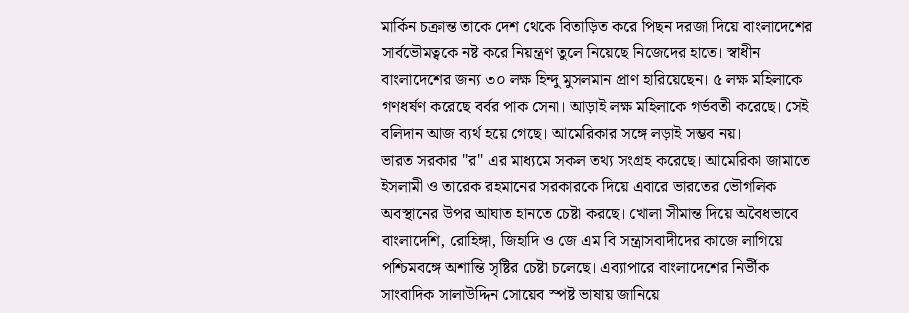মার্কিন চক্রান্ত তাকে দেশ থেকে বিতাড়িত করে পিছন দরজা দিয়ে বাংলাদেশের সার্বভৌমত্বকে নষ্ট করে নিয়ন্ত্রণ তুলে নিয়েছে নিজেদের হাতে। স্বাধীন বাংলাদেশের জন্য ৩০ লক্ষ হিন্দু মুসলমান প্রাণ হারিয়েছেন। ৫ লক্ষ মহিলাকে গণধর্ষণ করেছে বর্বর পাক সেনা। আড়াই লক্ষ মহিলাকে গর্ভবতী করেছে। সেই বলিদান আজ ব্যর্থ হয়ে গেছে। আমেরিকার সঙ্গে লড়াই সম্ভব নয়।
ভারত সরকার "র" এর মাধ্যমে সকল তথ্য সংগ্রহ করেছে। আমেরিকা জামাতে ইসলামী ও তারেক রহমানের সরকারকে দিয়ে এবারে ভারতের ভৌগলিক অবস্থানের উপর আঘাত হানতে চেষ্টা করছে। খোলা সীমান্ত দিয়ে অবৈধভাবে বাংলাদেশি, রোহিঙ্গা, জিহাদি ও জে এম বি সন্ত্রাসবাদীদের কাজে লাগিয়ে পশ্চিমবঙ্গে অশান্তি সৃষ্টির চেষ্টা চলেছে। এব্যাপারে বাংলাদেশের নির্ভীক সাংবাদিক সালাউদ্দিন সোয়েব স্পষ্ট ভাষায় জানিয়ে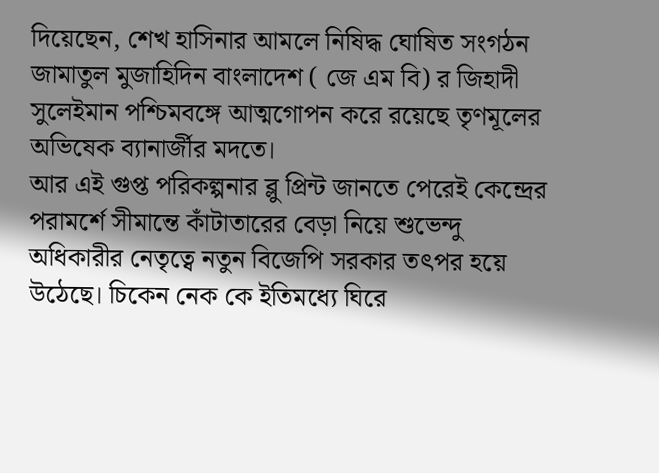দিয়েছেন, শেখ হাসিনার আমলে নিষিদ্ধ ঘোষিত সংগঠন জামাতুল মুজাহিদিন বাংলাদেশ ( জে এম বি) র জিহাদী সুলেইমান পশ্চিমবঙ্গে আত্মগোপন করে রয়েছে তৃণমূলের অভিষেক ব্যানার্জীর মদতে।
আর এই গুপ্ত পরিকল্পনার ব্লু প্রিন্ট জানতে পেরেই কেন্দ্রের পরামর্শে সীমান্তে কাঁটাতারের বেড়া নিয়ে শুভেন্দু অধিকারীর নেতৃত্বে নতুন বিজেপি সরকার তৎপর হয়ে উঠেছে। চিকেন নেক কে ইতিমধ্যে ঘিরে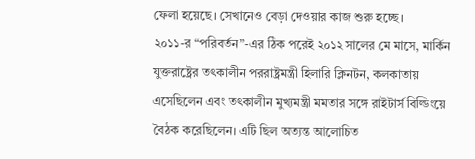ফেলা হয়েছে। সেখানেও বেড়া দেওয়ার কাজ শুরু হচ্ছে।
২০১১-র “পরিবর্তন”-এর ঠিক পরেই ২০১২ সালের মে মাসে, মার্কিন যুক্তরাষ্ট্রের তৎকালীন পররাষ্ট্রমন্ত্রী হিলারি ক্লিনটন, কলকাতায় এসেছিলেন এবং তৎকালীন মুখ্যমন্ত্রী মমতার সঙ্গে রাইটার্স বিল্ডিংয়ে বৈঠক করেছিলেন। এটি ছিল অত্যন্ত আলোচিত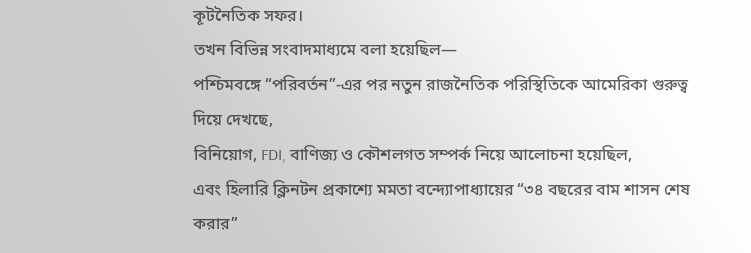কূটনৈতিক সফর।
তখন বিভিন্ন সংবাদমাধ্যমে বলা হয়েছিল—
পশ্চিমবঙ্গে “পরিবর্তন”-এর পর নতুন রাজনৈতিক পরিস্থিতিকে আমেরিকা গুরুত্ব দিয়ে দেখছে,
বিনিয়োগ, FDI, বাণিজ্য ও কৌশলগত সম্পর্ক নিয়ে আলোচনা হয়েছিল,
এবং হিলারি ক্লিনটন প্রকাশ্যে মমতা বন্দ্যোপাধ্যায়ের “৩৪ বছরের বাম শাসন শেষ করার”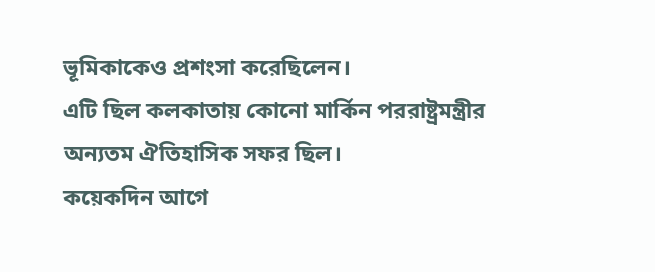ভূমিকাকেও প্রশংসা করেছিলেন।
এটি ছিল কলকাতায় কোনো মার্কিন পররাষ্ট্রমন্ত্রীর অন্যতম ঐতিহাসিক সফর ছিল।
কয়েকদিন আগে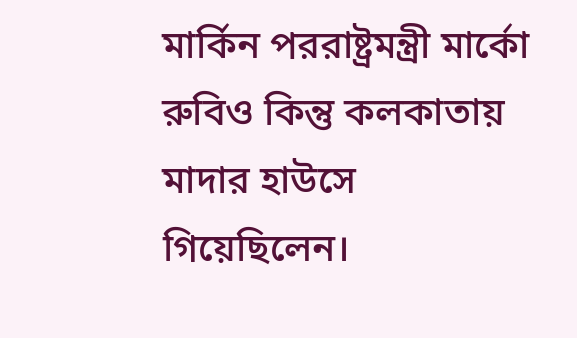মার্কিন পররাষ্ট্রমন্ত্রী মার্কো রুবিও কিন্তু কলকাতায় মাদার হাউসে গিয়েছিলেন।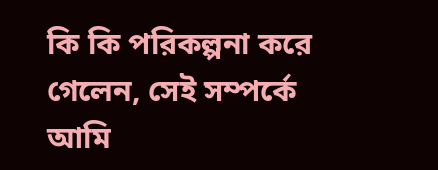কি কি পরিকল্পনা করে গেলেন, সেই সম্পর্কে আমি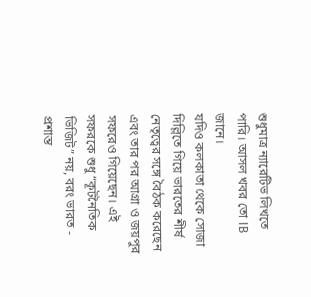শুধুমাত্র ন্যারেটিভ লিখতে পারি। আসল খবর তো IB জানে।
যদিও কলকাতা থেকে সোজা দিল্লিতে গিয়ে ভারতের শীর্ষ নেতৃত্বের সঙ্গে বৈঠক করেছেন এবং তার পর আগ্রা ও জয়পুর সফরেও গিয়েছেন। এই সফরকে শুধু “কূটনৈতিক ভিজিট” নয়, বরং ভারত - প্রশান্ত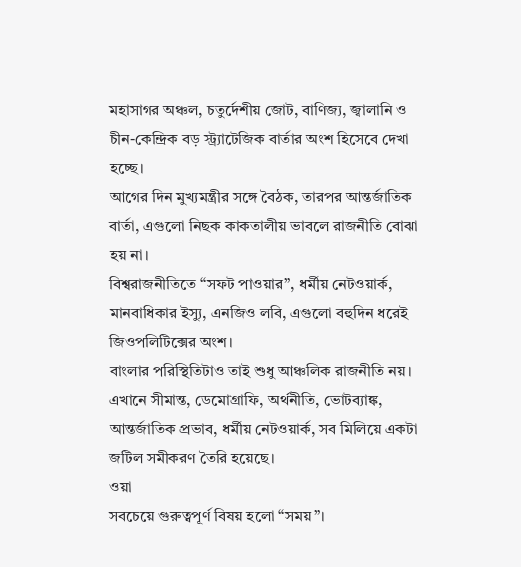মহাসাগর অঞ্চল, চতুর্দেশীয় জোট, বাণিজ্য, জ্বালানি ও চীন-কেন্দ্রিক বড় স্ট্র্যাটেজিক বার্তার অংশ হিসেবে দেখা হচ্ছে।
আগের দিন মুখ্যমন্ত্রীর সঙ্গে বৈঠক, তারপর আন্তর্জাতিক বার্তা, এগুলো নিছক কাকতালীয় ভাবলে রাজনীতি বোঝা হয় না।
বিশ্বরাজনীতিতে “সফট পাওয়ার”, ধর্মীয় নেটওয়ার্ক, মানবাধিকার ইস্যু, এনজিও লবি, এগুলো বহুদিন ধরেই জিওপলিটিক্সের অংশ।
বাংলার পরিস্থিতিটাও তাই শুধু আঞ্চলিক রাজনীতি নয়। এখানে সীমান্ত, ডেমোগ্রাফি, অর্থনীতি, ভোটব্যাঙ্ক, আন্তর্জাতিক প্রভাব, ধর্মীয় নেটওয়ার্ক, সব মিলিয়ে একটা জটিল সমীকরণ তৈরি হয়েছে।
ওয়া
সবচেয়ে গুরুত্বপূর্ণ বিষয় হলো “সময়”।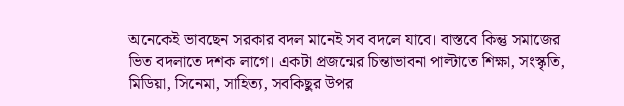অনেকেই ভাবছেন সরকার বদল মানেই সব বদলে যাবে। বাস্তবে কিন্তু সমাজের ভিত বদলাতে দশক লাগে। একটা প্রজন্মের চিন্তাভাবনা পাল্টাতে শিক্ষা, সংস্কৃতি, মিডিয়া, সিনেমা, সাহিত্য, সবকিছুর উপর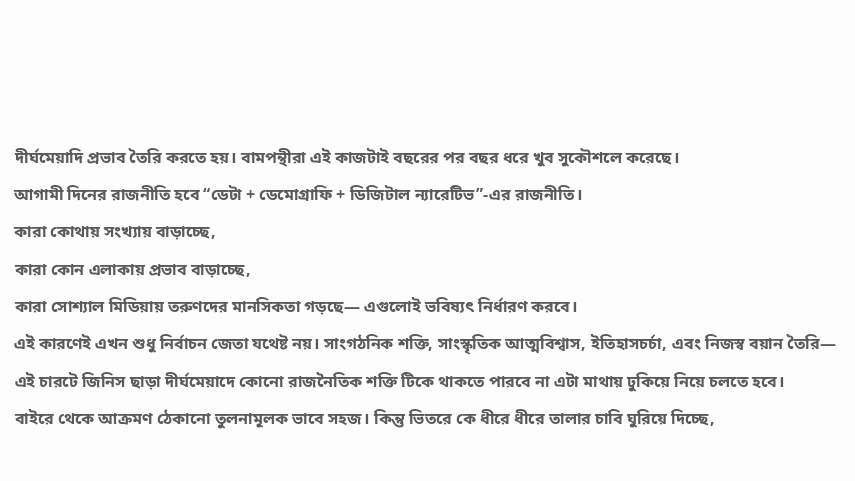দীর্ঘমেয়াদি প্রভাব তৈরি করতে হয়। বামপন্থীরা এই কাজটাই বছরের পর বছর ধরে খুব সুকৌশলে করেছে।
আগামী দিনের রাজনীতি হবে “ডেটা + ডেমোগ্রাফি + ডিজিটাল ন্যারেটিভ”-এর রাজনীতি।
কারা কোথায় সংখ্যায় বাড়াচ্ছে,
কারা কোন এলাকায় প্রভাব বাড়াচ্ছে,
কারা সোশ্যাল মিডিয়ায় তরুণদের মানসিকতা গড়ছে— এগুলোই ভবিষ্যৎ নির্ধারণ করবে।
এই কারণেই এখন শুধু নির্বাচন জেতা যথেষ্ট নয়। সাংগঠনিক শক্তি, সাংস্কৃতিক আত্মবিশ্বাস, ইতিহাসচর্চা, এবং নিজস্ব বয়ান তৈরি— এই চারটে জিনিস ছাড়া দীর্ঘমেয়াদে কোনো রাজনৈতিক শক্তি টিকে থাকতে পারবে না এটা মাথায় ঢুকিয়ে নিয়ে চলতে হবে।
বাইরে থেকে আক্রমণ ঠেকানো তুলনামূলক ভাবে সহজ। কিন্তু ভিতরে কে ধীরে ধীরে তালার চাবি ঘুরিয়ে দিচ্ছে,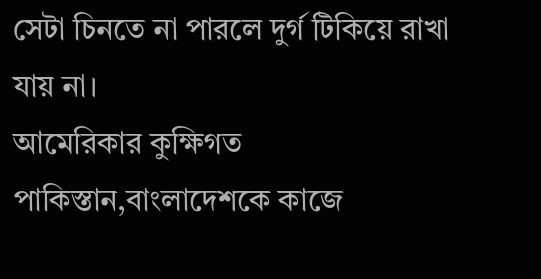সেটা চিনতে না পারলে দুর্গ টিকিয়ে রাখা যায় না।
আমেরিকার কুক্ষিগত পাকিস্তান,বাংলাদেশকে কাজে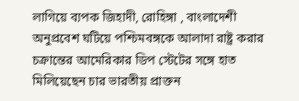লাগিয়ে ব্যপক জিহাদী, রোহিঙ্গা , বাংলাদেশী অনুপ্রবেশ ঘটিয়ে পশ্চিমবঙ্গকে আলাদা রাষ্ট্র করার চক্রান্তের আমেরিকার ডিপ স্টেটের সঙ্গে হাত মিলিয়েছেন চার ভারতীয় প্রাক্তন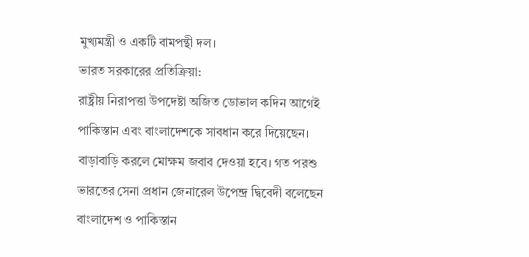মুখ্যমন্ত্রী ও একটি বামপন্থী দল।
ভারত সরকারের প্রতিক্রিয়া:
রাষ্ট্রীয় নিরাপত্তা উপদেষ্টা অজিত ডোভাল কদিন আগেই পাকিস্তান এবং বাংলাদেশকে সাবধান করে দিয়েছেন। বাড়াবাড়ি করলে মোক্ষম জবাব দেওয়া হবে। গত পরশু ভারতের সেনা প্রধান জেনারেল উপেন্দ্র দ্বিবেদী বলেছেন বাংলাদেশ ও পাকিস্তান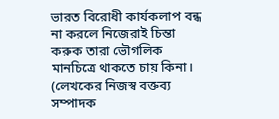ভারত বিরোধী কার্যকলাপ বন্ধ না করলে নিজেরাই চিন্তা করুক তারা ভৌগলিক মানচিত্রে থাকতে চায় কিনা। (লেখকের নিজস্ব বক্তব্য সম্পাদক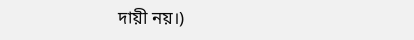দায়ী নয়।)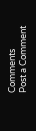Comments
Post a Comment